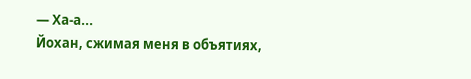— Ха-а...
Йохан, сжимая меня в объятиях,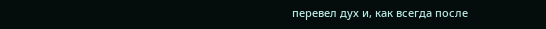перевел дух и, как всегда после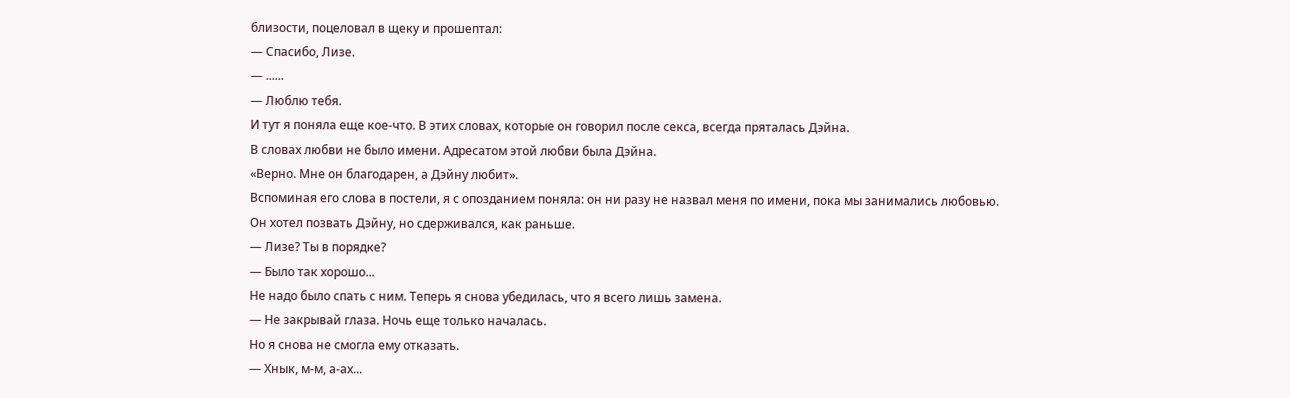близости, поцеловал в щеку и прошептал:
— Спасибо, Лизе.
— ......
— Люблю тебя.
И тут я поняла еще кое-что. В этих словах, которые он говорил после секса, всегда пряталась Дэйна.
В словах любви не было имени. Адресатом этой любви была Дэйна.
«Верно. Мне он благодарен, а Дэйну любит».
Вспоминая его слова в постели, я с опозданием поняла: он ни разу не назвал меня по имени, пока мы занимались любовью.
Он хотел позвать Дэйну, но сдерживался, как раньше.
— Лизе? Ты в порядке?
— Было так хорошо...
Не надо было спать с ним. Теперь я снова убедилась, что я всего лишь замена.
— Не закрывай глаза. Ночь еще только началась.
Но я снова не смогла ему отказать.
— Хнык, м-м, а-ах...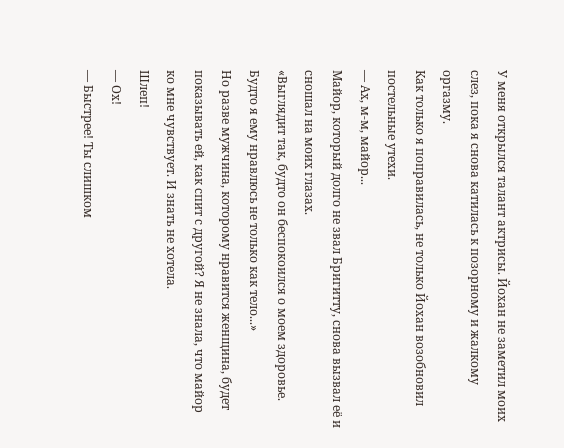У меня открылся талант актрисы. Йохан не заметил моих слез, пока я снова катилась к позорному и жалкому оргазму.
Как только я поправилась, не только Йохан возобновил постельные утехи.
— Ах, м-м, майор...
Майор, который долго не звал Бригитту, снова вызвал её и сношал на моих глазах.
«Выглядит так, будто он беспокоился о моем здоровье. Будто я ему нравлюсь не только как тело...»
Но разве мужчина, которому нравится женщина, будет показывать ей, как спит с другой? Я не знала, что майор ко мне чувствует. И знать не хотела.
Шлеп!
— Ох!
— Быстрее! Ты слишком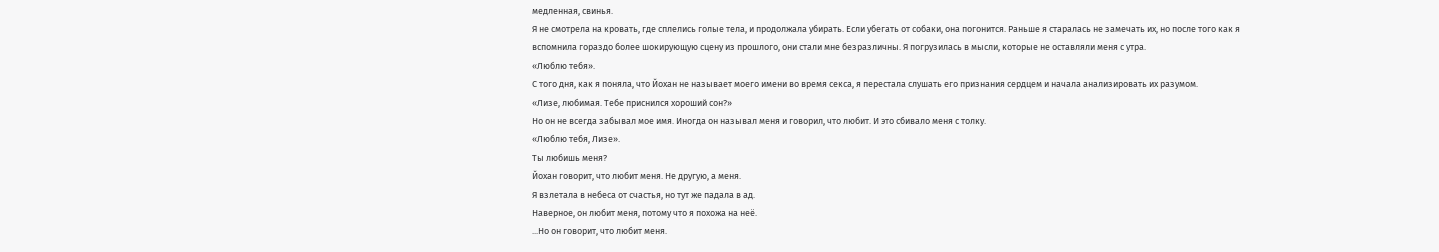медленная, свинья.
Я не смотрела на кровать, где сплелись голые тела, и продолжала убирать. Если убегать от собаки, она погонится. Раньше я старалась не замечать их, но после того как я вспомнила гораздо более шокирующую сцену из прошлого, они стали мне безразличны. Я погрузилась в мысли, которые не оставляли меня с утра.
«Люблю тебя».
С того дня, как я поняла, что Йохан не называет моего имени во время секса, я перестала слушать его признания сердцем и начала анализировать их разумом.
«Лизе, любимая. Тебе приснился хороший сон?»
Но он не всегда забывал мое имя. Иногда он называл меня и говорил, что любит. И это сбивало меня с толку.
«Люблю тебя, Лизе».
Ты любишь меня?
Йохан говорит, что любит меня. Не другую, а меня.
Я взлетала в небеса от счастья, но тут же падала в ад.
Наверное, он любит меня, потому что я похожа на неё.
...Но он говорит, что любит меня.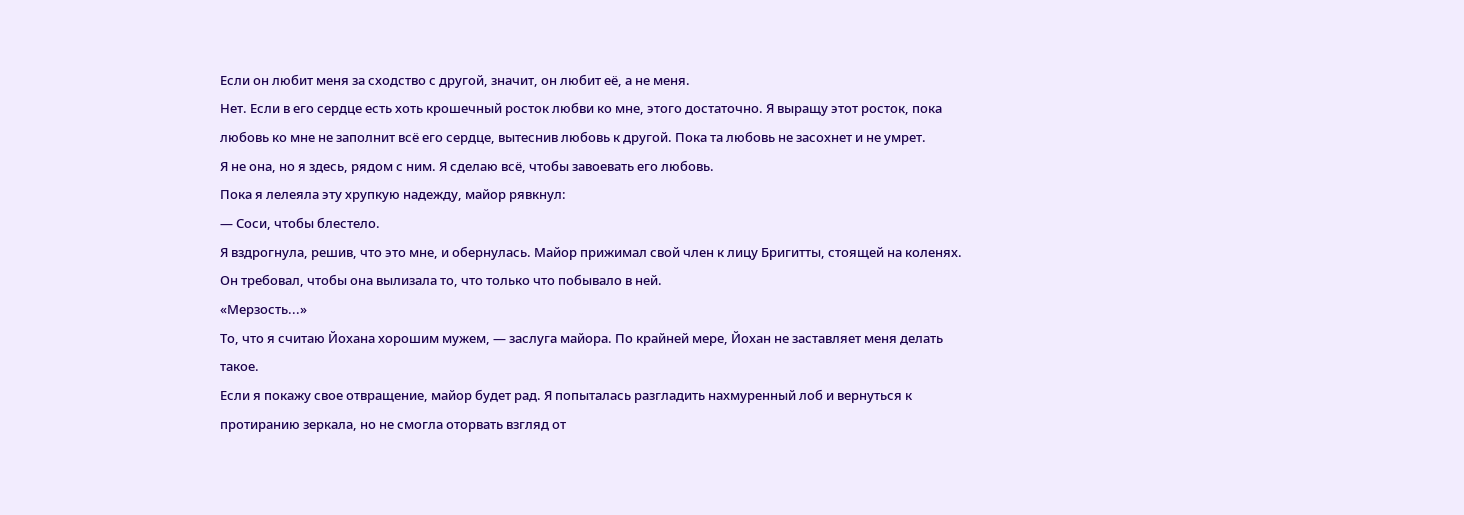Если он любит меня за сходство с другой, значит, он любит её, а не меня.
Нет. Если в его сердце есть хоть крошечный росток любви ко мне, этого достаточно. Я выращу этот росток, пока любовь ко мне не заполнит всё его сердце, вытеснив любовь к другой. Пока та любовь не засохнет и не умрет.
Я не она, но я здесь, рядом с ним. Я сделаю всё, чтобы завоевать его любовь.
Пока я лелеяла эту хрупкую надежду, майор рявкнул:
— Соси, чтобы блестело.
Я вздрогнула, решив, что это мне, и обернулась. Майор прижимал свой член к лицу Бригитты, стоящей на коленях. Он требовал, чтобы она вылизала то, что только что побывало в ней.
«Мерзость...»
То, что я считаю Йохана хорошим мужем, — заслуга майора. По крайней мере, Йохан не заставляет меня делать такое.
Если я покажу свое отвращение, майор будет рад. Я попыталась разгладить нахмуренный лоб и вернуться к протиранию зеркала, но не смогла оторвать взгляд от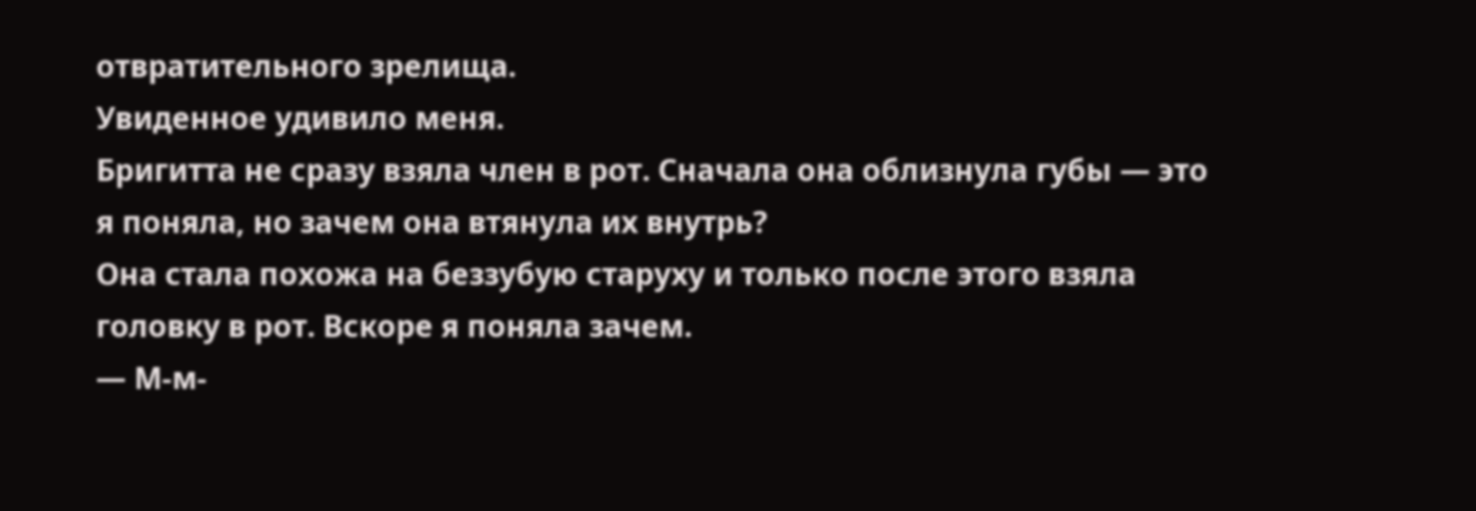отвратительного зрелища.
Увиденное удивило меня.
Бригитта не сразу взяла член в рот. Сначала она облизнула губы — это я поняла, но зачем она втянула их внутрь?
Она стала похожа на беззубую старуху и только после этого взяла головку в рот. Вскоре я поняла зачем.
— М-м-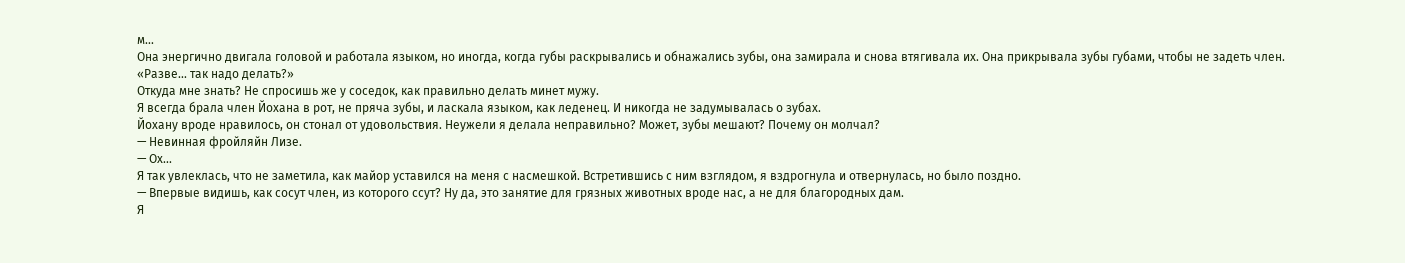м...
Она энергично двигала головой и работала языком, но иногда, когда губы раскрывались и обнажались зубы, она замирала и снова втягивала их. Она прикрывала зубы губами, чтобы не задеть член.
«Разве... так надо делать?»
Откуда мне знать? Не спросишь же у соседок, как правильно делать минет мужу.
Я всегда брала член Йохана в рот, не пряча зубы, и ласкала языком, как леденец. И никогда не задумывалась о зубах.
Йохану вроде нравилось, он стонал от удовольствия. Неужели я делала неправильно? Может, зубы мешают? Почему он молчал?
— Невинная фройляйн Лизе.
— Ох...
Я так увлеклась, что не заметила, как майор уставился на меня с насмешкой. Встретившись с ним взглядом, я вздрогнула и отвернулась, но было поздно.
— Впервые видишь, как сосут член, из которого ссут? Ну да, это занятие для грязных животных вроде нас, а не для благородных дам.
Я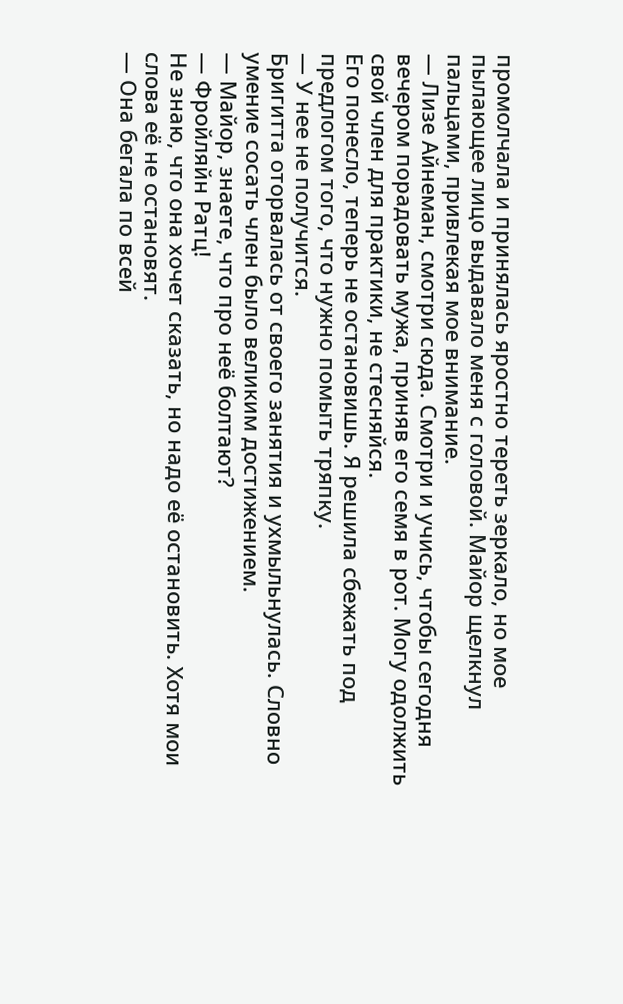промолчала и принялась яростно тереть зеркало, но мое пылающее лицо выдавало меня с головой. Майор щелкнул пальцами, привлекая мое внимание.
— Лизе Айнеман, смотри сюда. Смотри и учись, чтобы сегодня вечером порадовать мужа, приняв его семя в рот. Могу одолжить свой член для практики, не стесняйся.
Его понесло, теперь не остановишь. Я решила сбежать под предлогом того, что нужно помыть тряпку.
— У нее не получится.
Бригитта оторвалась от своего занятия и ухмыльнулась. Словно умение сосать член было великим достижением.
— Майор, знаете, что про неё болтают?
— Фройляйн Ратц!
Не знаю, что она хочет сказать, но надо её остановить. Хотя мои слова её не остановят.
— Она бегала по всей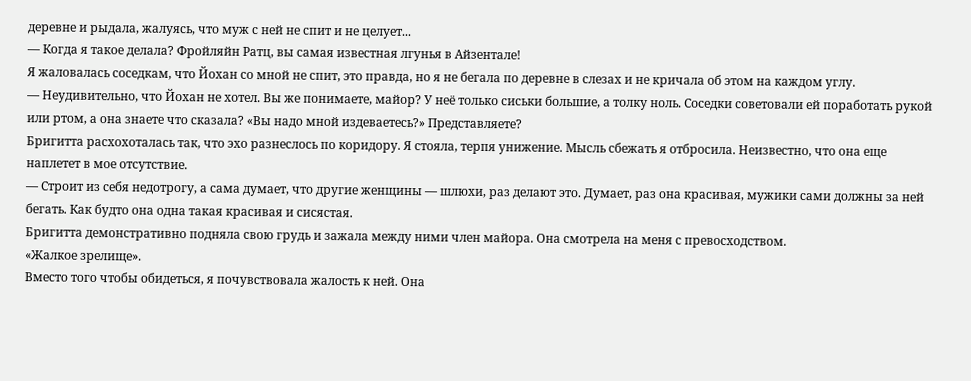деревне и рыдала, жалуясь, что муж с ней не спит и не целует...
— Когда я такое делала? Фройляйн Ратц, вы самая известная лгунья в Айзентале!
Я жаловалась соседкам, что Йохан со мной не спит, это правда, но я не бегала по деревне в слезах и не кричала об этом на каждом углу.
— Неудивительно, что Йохан не хотел. Вы же понимаете, майор? У неё только сиськи большие, а толку ноль. Соседки советовали ей поработать рукой или ртом, а она знаете что сказала? «Вы надо мной издеваетесь?» Представляете?
Бригитта расхохоталась так, что эхо разнеслось по коридору. Я стояла, терпя унижение. Мысль сбежать я отбросила. Неизвестно, что она еще наплетет в мое отсутствие.
— Строит из себя недотрогу, а сама думает, что другие женщины — шлюхи, раз делают это. Думает, раз она красивая, мужики сами должны за ней бегать. Как будто она одна такая красивая и сисястая.
Бригитта демонстративно подняла свою грудь и зажала между ними член майора. Она смотрела на меня с превосходством.
«Жалкое зрелище».
Вместо того чтобы обидеться, я почувствовала жалость к ней. Она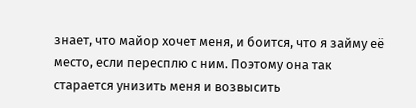знает, что майор хочет меня, и боится, что я займу её место, если пересплю с ним. Поэтому она так старается унизить меня и возвысить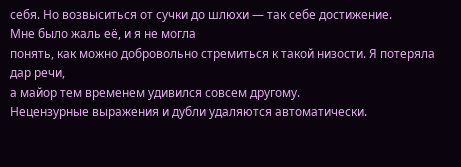себя. Но возвыситься от сучки до шлюхи — так себе достижение.
Мне было жаль её, и я не могла
понять, как можно добровольно стремиться к такой низости. Я потеряла дар речи,
а майор тем временем удивился совсем другому.
Нецензурные выражения и дубли удаляются автоматически.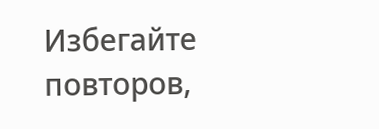Избегайте повторов,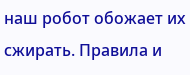наш робот обожает их сжирать. Правила и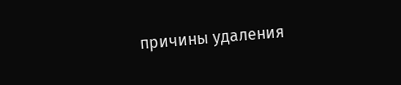причины удаления